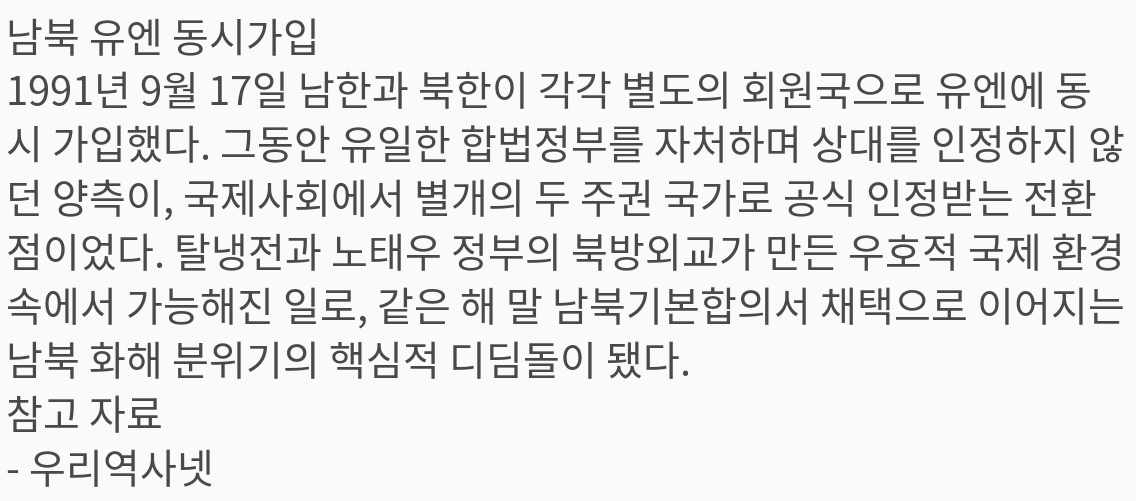남북 유엔 동시가입
1991년 9월 17일 남한과 북한이 각각 별도의 회원국으로 유엔에 동시 가입했다. 그동안 유일한 합법정부를 자처하며 상대를 인정하지 않던 양측이, 국제사회에서 별개의 두 주권 국가로 공식 인정받는 전환점이었다. 탈냉전과 노태우 정부의 북방외교가 만든 우호적 국제 환경 속에서 가능해진 일로, 같은 해 말 남북기본합의서 채택으로 이어지는 남북 화해 분위기의 핵심적 디딤돌이 됐다.
참고 자료
- 우리역사넷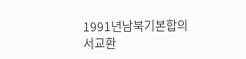1991년남북기본합의서교환